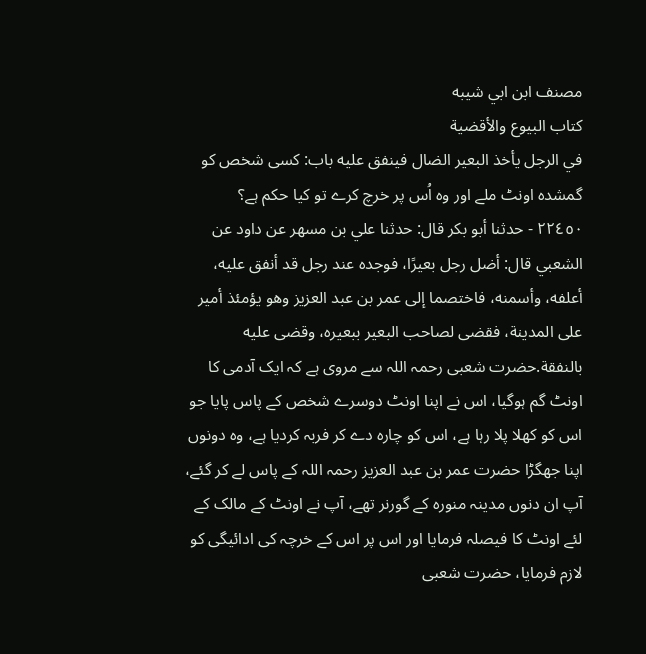مصنف ابن ابي شيبه
كتاب البيوع والأقضية
في الرجل يأخذ البعير الضال فينفق عليه باب: کسی شخص کو گمشدہ اونٹ ملے اور وہ اُس پر خرچ کرے تو کیا حکم ہے؟
٢٢٤٥٠ - حدثنا أبو بكر قال: حدثنا علي بن مسهر عن داود عن الشعبي قال: أضل رجل بعيرًا، فوجده عند رجل قد أنفق عليه، أعلفه، وأسمنه، فاختصما إلى عمر بن عبد العزيز وهو يؤمئذ أمير على المدينة، فقضى لصاحب البعير ببعيره، وقضى عليه بالنفقة.حضرت شعبی رحمہ اللہ سے مروی ہے کہ ایک آدمی کا اونٹ گم ہوگیا، اس نے اپنا اونٹ دوسرے شخص کے پاس پایا جو اس کو کھلا پلا رہا ہے، اس کو چارہ دے کر فربہ کردیا ہے، وہ دونوں اپنا جھگڑا حضرت عمر بن عبد العزیز رحمہ اللہ کے پاس لے کر گئے، آپ ان دنوں مدینہ منورہ کے گورنر تھے، آپ نے اونٹ کے مالک کے لئے اونٹ کا فیصلہ فرمایا اور اس پر اس کے خرچہ کی ادائیگی کو لازم فرمایا، حضرت شعبی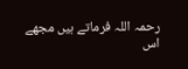رحمہ اللہ فرماتے ہیں مجھے اس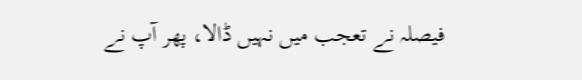فیصلہ نے تعجب میں نہیں ڈالا، پھر آپ نے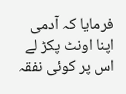فرمایا کہ آدمی اپنا اونٹ پکڑ لے اس پر کوئی نفقہ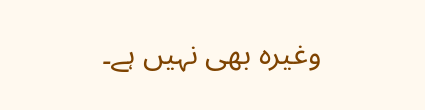وغیرہ بھی نہیں ہے۔